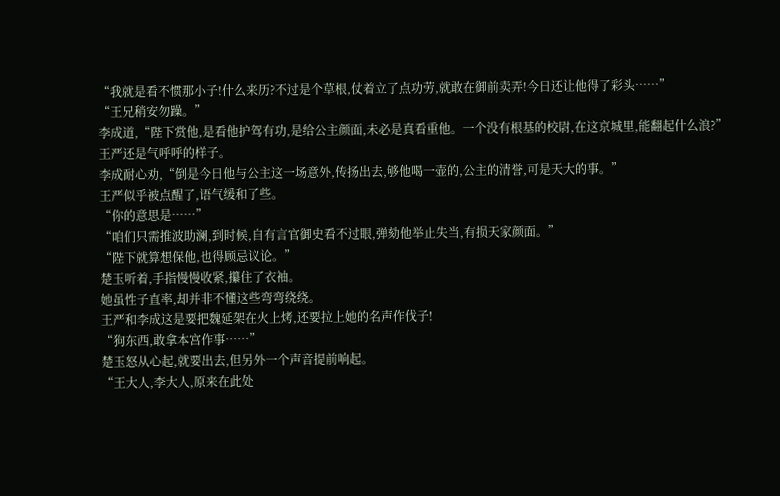“我就是看不惯那小子!什么来历?不过是个草根,仗着立了点功劳,就敢在御前卖弄!今日还让他得了彩头……”
“王兄稍安勿躁。”
李成道,“陛下赏他,是看他护驾有功,是给公主颜面,未必是真看重他。一个没有根基的校尉,在这京城里,能翻起什么浪?”
王严还是气呼呼的样子。
李成耐心劝,“倒是今日他与公主这一场意外,传扬出去,够他喝一壶的,公主的清誉,可是天大的事。”
王严似乎被点醒了,语气缓和了些。
“你的意思是……”
“咱们只需推波助澜,到时候,自有言官御史看不过眼,弹劾他举止失当,有损天家颜面。”
“陛下就算想保他,也得顾忌议论。”
楚玉听着,手指慢慢收紧,攥住了衣袖。
她虽性子直率,却并非不懂这些弯弯绕绕。
王严和李成这是要把魏延架在火上烤,还要拉上她的名声作伐子!
“狗东西,敢拿本宫作事……”
楚玉怒从心起,就要出去,但另外一个声音提前响起。
“王大人,李大人,原来在此处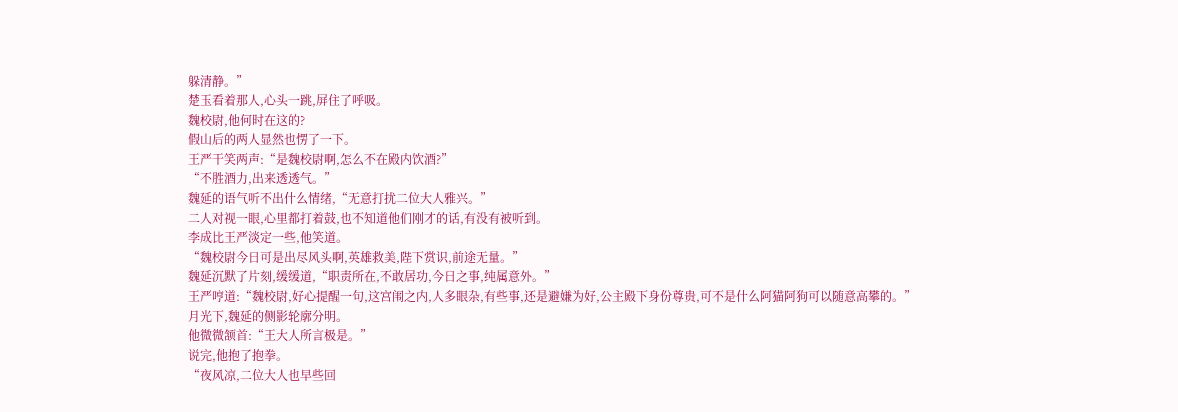躲清静。”
楚玉看着那人,心头一跳,屏住了呼吸。
魏校尉,他何时在这的?
假山后的两人显然也愣了一下。
王严干笑两声:“是魏校尉啊,怎么不在殿内饮酒?”
“不胜酒力,出来透透气。”
魏延的语气听不出什么情绪,“无意打扰二位大人雅兴。”
二人对视一眼,心里都打着鼓,也不知道他们刚才的话,有没有被听到。
李成比王严淡定一些,他笑道。
“魏校尉今日可是出尽风头啊,英雄救美,陛下赏识,前途无量。”
魏延沉默了片刻,缓缓道,“职责所在,不敢居功,今日之事,纯属意外。”
王严哼道:“魏校尉,好心提醒一句,这宫闱之内,人多眼杂,有些事,还是避嫌为好,公主殿下身份尊贵,可不是什么阿猫阿狗可以随意高攀的。”
月光下,魏延的侧影轮廓分明。
他微微颔首:“王大人所言极是。”
说完,他抱了抱拳。
“夜风凉,二位大人也早些回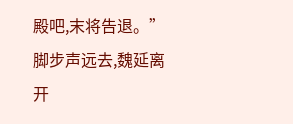殿吧,末将告退。”
脚步声远去,魏延离开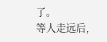了。
等人走远后,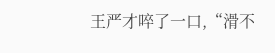王严才啐了一口,“滑不